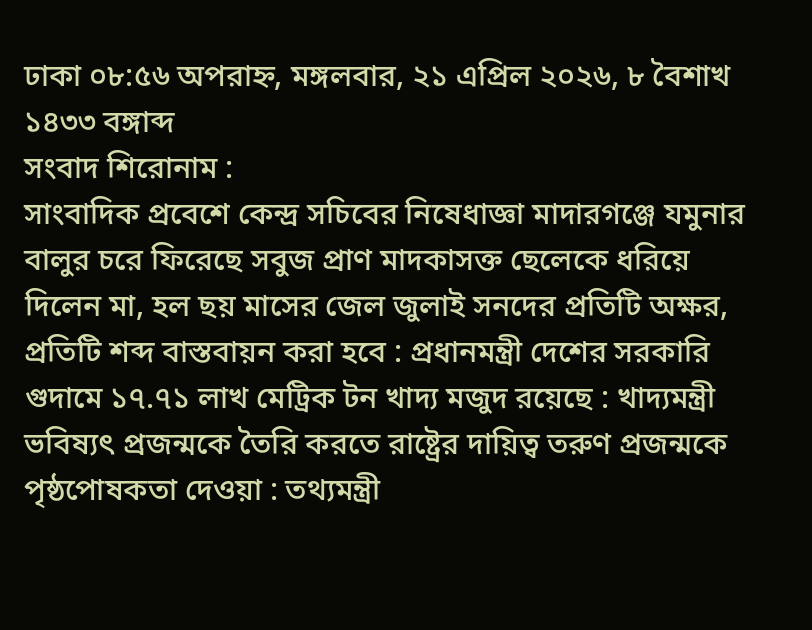ঢাকা ০৮:৫৬ অপরাহ্ন, মঙ্গলবার, ২১ এপ্রিল ২০২৬, ৮ বৈশাখ ১৪৩৩ বঙ্গাব্দ
সংবাদ শিরোনাম :
সাংবাদিক প্রবেশে কেন্দ্র সচিবের নিষেধাজ্ঞা মাদারগঞ্জে যমুনার বালুর চরে ফিরেছে সবুজ প্রাণ মাদকাসক্ত ছেলেকে ধরিয়ে দিলেন মা, হল ছয় মাসের জেল জুলাই সনদের প্রতিটি অক্ষর, প্রতিটি শব্দ বাস্তবায়ন করা হবে : প্রধানমন্ত্রী দেশের সরকারি গুদামে ১৭.৭১ লাখ মেট্রিক টন খাদ্য মজুদ রয়েছে : খাদ্যমন্ত্রী ভবিষ্যৎ প্রজন্মকে তৈরি করতে রাষ্ট্রের দায়িত্ব তরুণ প্রজন্মকে পৃষ্ঠপোষকতা দেওয়া : তথ্যমন্ত্রী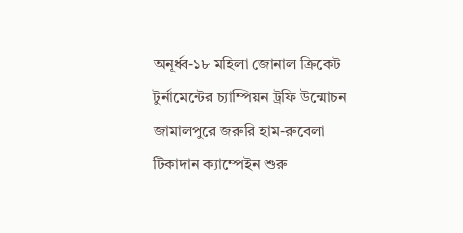অনূর্ধ্ব-১৮ মহিলা জোনাল ক্রিকেট টুর্নামেন্টের চ্যাম্পিয়ন ট্রফি উন্মোচন জামালপুরে জরুরি হাম-রুবেলা টিকাদান ক্যাম্পেইন শুরু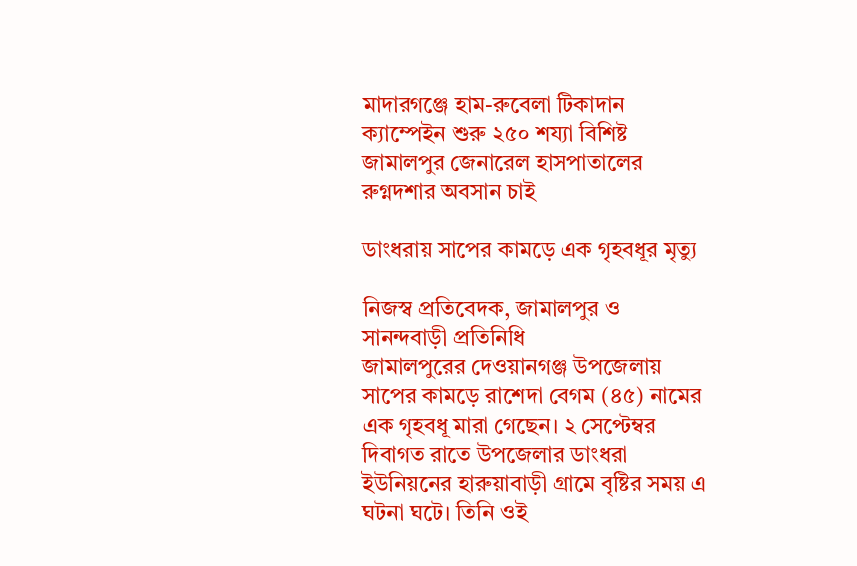মাদারগঞ্জে হাম-রুবেলা টিকাদান ক্যাম্পেইন শুরু ২৫০ শয্যা বিশিষ্ট জামালপুর জেনারেল হাসপাতালের রুগ্নদশার অবসান চাই

ডাংধরায় সাপের কামড়ে এক গৃহবধূর মৃত্যু

নিজস্ব প্রতিবেদক, জামালপুর ও সানন্দবাড়ী প্রতিনিধি
জামালপুরের দেওয়ানগঞ্জ উপজেলায় সাপের কামড়ে রাশেদা বেগম (৪৫) নামের এক গৃহবধূ মারা গেছেন। ২ সেপ্টেম্বর দিবাগত রাতে উপজেলার ডাংধরা ইউনিয়নের হারুয়াবাড়ী গ্রামে বৃষ্টির সময় এ ঘটনা ঘটে। তিনি ওই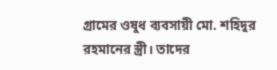গ্রামের ওষুধ ব্যবসায়ী মো. শহিদুর রহমানের স্ত্রী। তাদের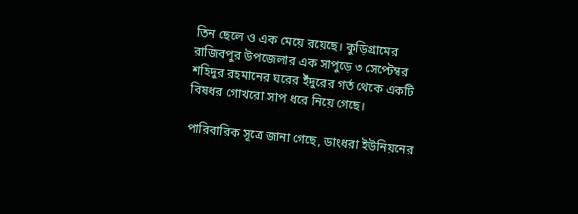তিন ছেলে ও এক মেয়ে রয়েছে। কুড়িগ্রামের রাজিবপুর উপজেলার এক সাপুড়ে ৩ সেপ্টেম্বর শহিদুর রহমানের ঘরের ইঁদুরের গর্ত থেকে একটি বিষধর গোখরো সাপ ধরে নিয়ে গেছে।

পারিবারিক সূত্রে জানা গেছে, ডাংধরা ইউনিয়নের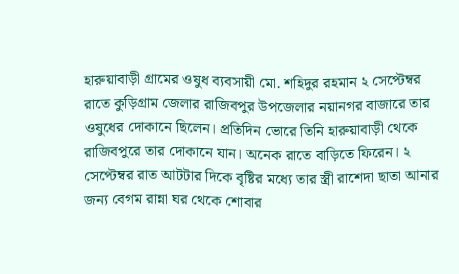হারুয়াবাড়ী গ্রামের ওষুধ ব্যবসায়ী মো. শহিদুর রহমান ২ সেপ্টেম্বর রাতে কুড়িগ্রাম জেলার রাজিবপুর উপজেলার নয়ানগর বাজারে তার ওষুধের দোকানে ছিলেন। প্রতিদিন ভোরে তিনি হারুয়াবাড়ী থেকে রাজিবপুরে তার দোকানে যান। অনেক রাতে বাড়িতে ফিরেন। ২ সেপ্টেম্বর রাত আটটার দিকে বৃষ্টির মধ্যে তার স্ত্রী রাশেদা ছাতা আনার জন্য বেগম রান্না ঘর থেকে শোবার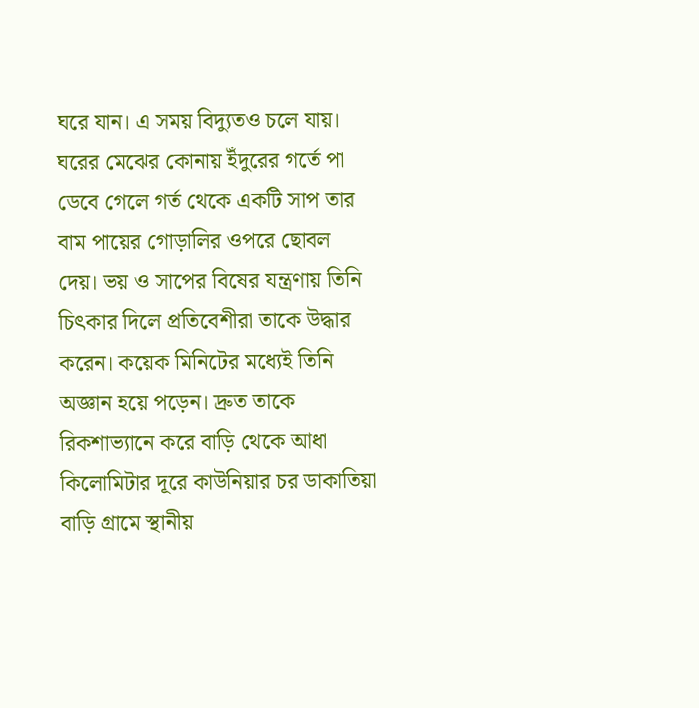ঘরে যান। এ সময় বিদ্যুতও চলে যায়। ঘরের মেঝের কোনায় ইঁদুরের গর্তে পা ডেবে গেলে গর্ত থেকে একটি সাপ তার বাম পায়ের গোড়ালির ওপরে ছোবল দেয়। ভয় ও সাপের বিষের যন্ত্রণায় তিনি চিৎকার দিলে প্রতিবেশীরা তাকে উদ্ধার করেন। কয়েক মিনিটের মধ্যেই তিনি অজ্ঞান হয়ে পড়েন। দ্রুত তাকে রিকশাভ্যানে করে বাড়ি থেকে আধা কিলোমিটার দূরে কাউনিয়ার চর ডাকাতিয়া বাড়ি গ্রামে স্থানীয়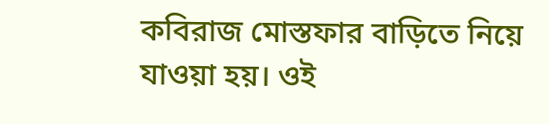কবিরাজ মোস্তফার বাড়িতে নিয়ে যাওয়া হয়। ওই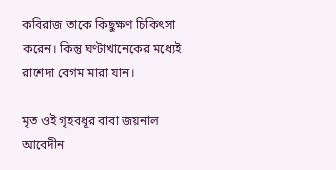কবিরাজ তাকে কিছুক্ষণ চিকিৎসা করেন। কিন্তু ঘণ্টাখানেকের মধ্যেই রাশেদা বেগম মারা যান।

মৃত ওই গৃহবধূর বাবা জয়নাল আবেদীন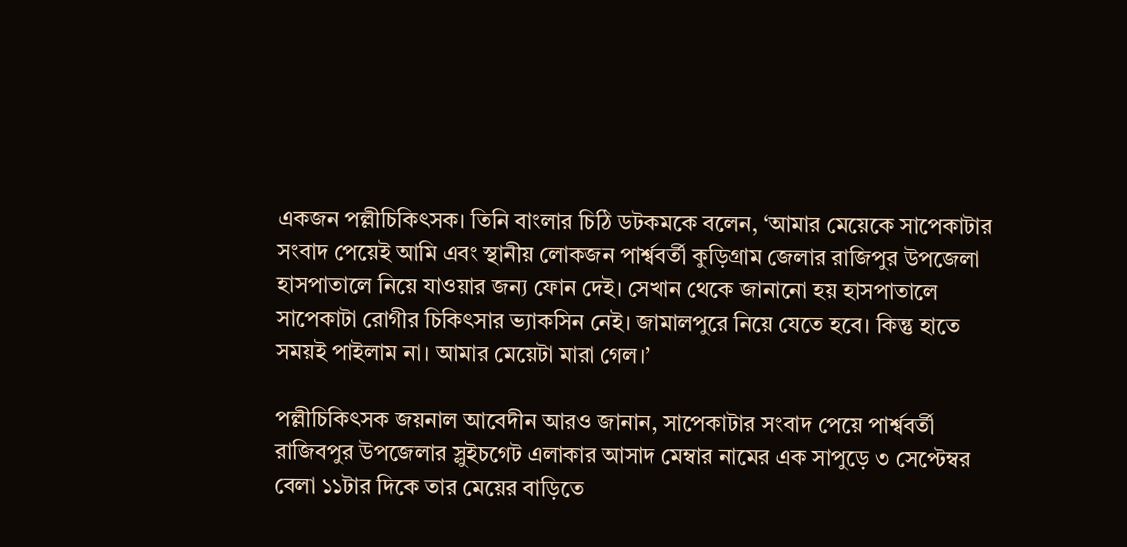একজন পল্লীচিকিৎসক। তিনি বাংলার চিঠি ডটকমকে বলেন, ‘আমার মেয়েকে সাপেকাটার সংবাদ পেয়েই আমি এবং স্থানীয় লোকজন পার্শ্ববর্তী কুড়িগ্রাম জেলার রাজিপুর উপজেলা হাসপাতালে নিয়ে যাওয়ার জন্য ফোন দেই। সেখান থেকে জানানো হয় হাসপাতালে সাপেকাটা রোগীর চিকিৎসার ভ্যাকসিন নেই। জামালপুরে নিয়ে যেতে হবে। কিন্তু হাতে সময়ই পাইলাম না। আমার মেয়েটা মারা গেল।’

পল্লীচিকিৎসক জয়নাল আবেদীন আরও জানান, সাপেকাটার সংবাদ পেয়ে পার্শ্ববর্তী রাজিবপুর উপজেলার স্লুইচগেট এলাকার আসাদ মেম্বার নামের এক সাপুড়ে ৩ সেপ্টেম্বর বেলা ১১টার দিকে তার মেয়ের বাড়িতে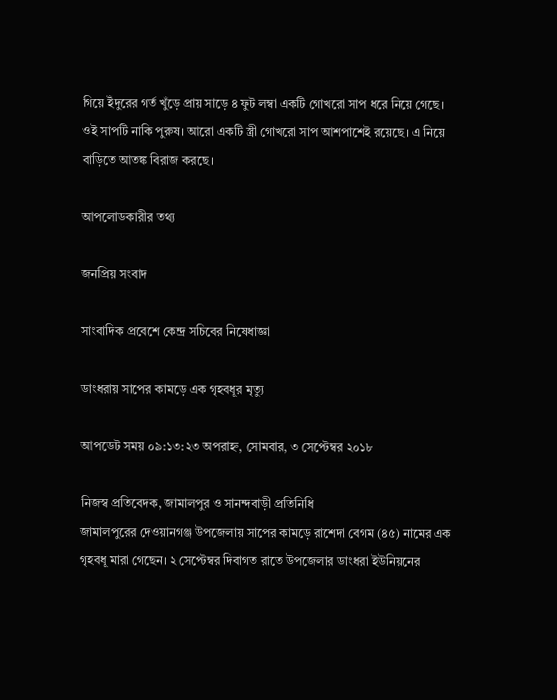গিয়ে ইঁদুরের গর্ত খুঁড়ে প্রায় সাড়ে ৪ ফুট লম্বা একটি গোখরো সাপ ধরে নিয়ে গেছে। ওই সাপটি নাকি পুরুষ। আরো একটি স্ত্রী গোখরো সাপ আশপাশেই রয়েছে। এ নিয়ে বাড়িতে আতঙ্ক বিরাজ করছে।

আপলোডকারীর তথ্য

জনপ্রিয় সংবাদ

সাংবাদিক প্রবেশে কেন্দ্র সচিবের নিষেধাজ্ঞা

ডাংধরায় সাপের কামড়ে এক গৃহবধূর মৃত্যু

আপডেট সময় ০৯:১৩:২৩ অপরাহ্ন, সোমবার, ৩ সেপ্টেম্বর ২০১৮

নিজস্ব প্রতিবেদক, জামালপুর ও সানন্দবাড়ী প্রতিনিধি
জামালপুরের দেওয়ানগঞ্জ উপজেলায় সাপের কামড়ে রাশেদা বেগম (৪৫) নামের এক গৃহবধূ মারা গেছেন। ২ সেপ্টেম্বর দিবাগত রাতে উপজেলার ডাংধরা ইউনিয়নের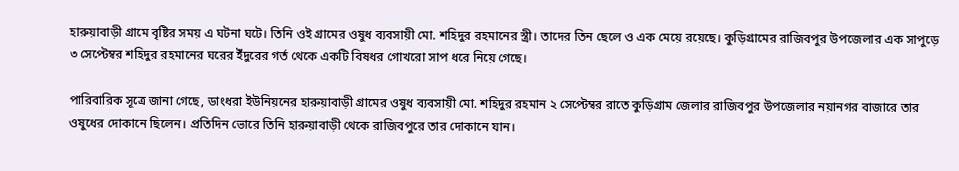হারুয়াবাড়ী গ্রামে বৃষ্টির সময় এ ঘটনা ঘটে। তিনি ওই গ্রামের ওষুধ ব্যবসায়ী মো. শহিদুর রহমানের স্ত্রী। তাদের তিন ছেলে ও এক মেয়ে রয়েছে। কুড়িগ্রামের রাজিবপুর উপজেলার এক সাপুড়ে ৩ সেপ্টেম্বর শহিদুর রহমানের ঘরের ইঁদুরের গর্ত থেকে একটি বিষধর গোখরো সাপ ধরে নিয়ে গেছে।

পারিবারিক সূত্রে জানা গেছে, ডাংধরা ইউনিয়নের হারুয়াবাড়ী গ্রামের ওষুধ ব্যবসায়ী মো. শহিদুর রহমান ২ সেপ্টেম্বর রাতে কুড়িগ্রাম জেলার রাজিবপুর উপজেলার নয়ানগর বাজারে তার ওষুধের দোকানে ছিলেন। প্রতিদিন ভোরে তিনি হারুয়াবাড়ী থেকে রাজিবপুরে তার দোকানে যান।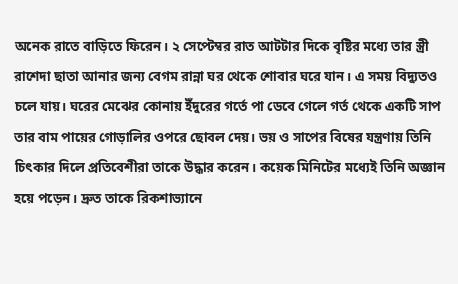অনেক রাতে বাড়িতে ফিরেন। ২ সেপ্টেম্বর রাত আটটার দিকে বৃষ্টির মধ্যে তার স্ত্রী রাশেদা ছাতা আনার জন্য বেগম রান্না ঘর থেকে শোবার ঘরে যান। এ সময় বিদ্যুতও চলে যায়। ঘরের মেঝের কোনায় ইঁদুরের গর্তে পা ডেবে গেলে গর্ত থেকে একটি সাপ তার বাম পায়ের গোড়ালির ওপরে ছোবল দেয়। ভয় ও সাপের বিষের যন্ত্রণায় তিনি চিৎকার দিলে প্রতিবেশীরা তাকে উদ্ধার করেন। কয়েক মিনিটের মধ্যেই তিনি অজ্ঞান হয়ে পড়েন। দ্রুত তাকে রিকশাভ্যানে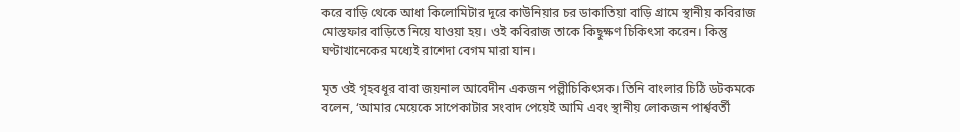করে বাড়ি থেকে আধা কিলোমিটার দূরে কাউনিয়ার চর ডাকাতিয়া বাড়ি গ্রামে স্থানীয় কবিরাজ মোস্তফার বাড়িতে নিয়ে যাওয়া হয়। ওই কবিরাজ তাকে কিছুক্ষণ চিকিৎসা করেন। কিন্তু ঘণ্টাখানেকের মধ্যেই রাশেদা বেগম মারা যান।

মৃত ওই গৃহবধূর বাবা জয়নাল আবেদীন একজন পল্লীচিকিৎসক। তিনি বাংলার চিঠি ডটকমকে বলেন, ‘আমার মেয়েকে সাপেকাটার সংবাদ পেয়েই আমি এবং স্থানীয় লোকজন পার্শ্ববর্তী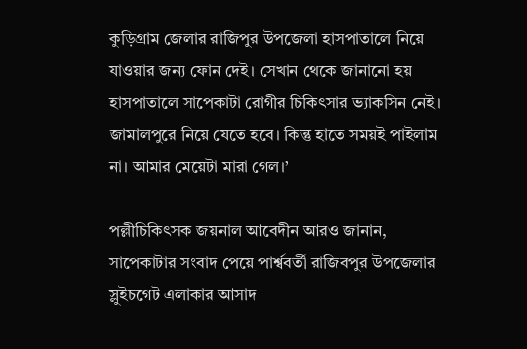কুড়িগ্রাম জেলার রাজিপুর উপজেলা হাসপাতালে নিয়ে যাওয়ার জন্য ফোন দেই। সেখান থেকে জানানো হয় হাসপাতালে সাপেকাটা রোগীর চিকিৎসার ভ্যাকসিন নেই। জামালপুরে নিয়ে যেতে হবে। কিন্তু হাতে সময়ই পাইলাম না। আমার মেয়েটা মারা গেল।’

পল্লীচিকিৎসক জয়নাল আবেদীন আরও জানান, সাপেকাটার সংবাদ পেয়ে পার্শ্ববর্তী রাজিবপুর উপজেলার স্লুইচগেট এলাকার আসাদ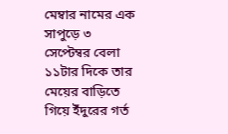মেম্বার নামের এক সাপুড়ে ৩ সেপ্টেম্বর বেলা ১১টার দিকে তার মেয়ের বাড়িতে গিয়ে ইঁদুরের গর্ত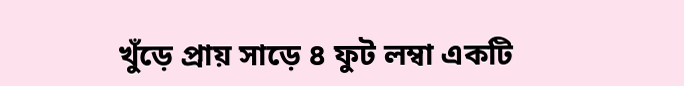খুঁড়ে প্রায় সাড়ে ৪ ফুট লম্বা একটি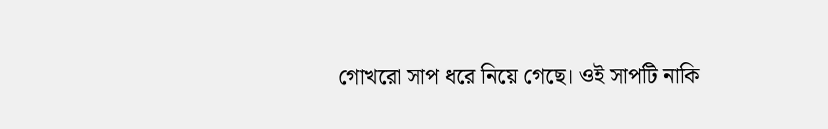গোখরো সাপ ধরে নিয়ে গেছে। ওই সাপটি নাকি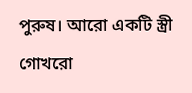পুরুষ। আরো একটি স্ত্রী গোখরো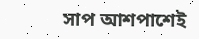সাপ আশপাশেই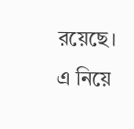রয়েছে। এ নিয়ে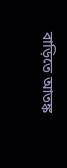বাড়িতে আতঙ্ক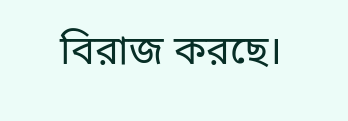বিরাজ করছে।